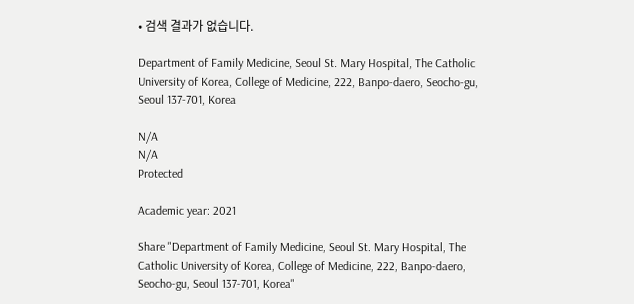• 검색 결과가 없습니다.

Department of Family Medicine, Seoul St. Mary Hospital, The Catholic University of Korea, College of Medicine, 222, Banpo-daero, Seocho-gu, Seoul 137-701, Korea

N/A
N/A
Protected

Academic year: 2021

Share "Department of Family Medicine, Seoul St. Mary Hospital, The Catholic University of Korea, College of Medicine, 222, Banpo-daero, Seocho-gu, Seoul 137-701, Korea"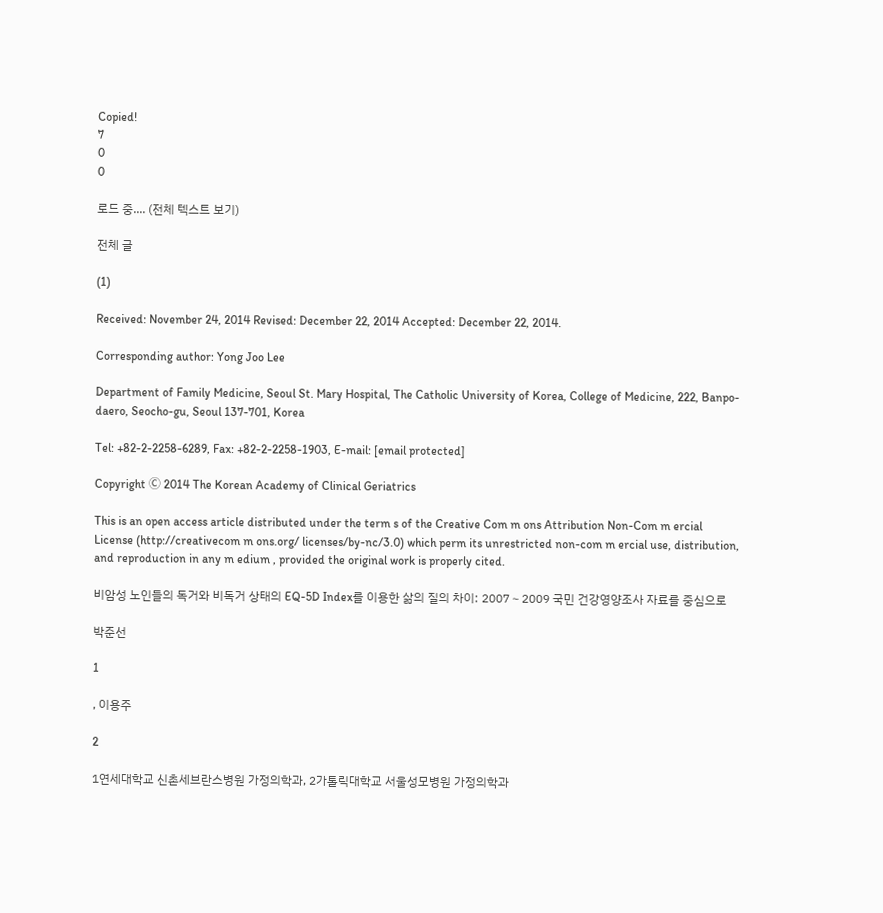Copied!
7
0
0

로드 중.... (전체 텍스트 보기)

전체 글

(1)

Received: November 24, 2014 Revised: December 22, 2014 Accepted: December 22, 2014.

Corresponding author: Yong Joo Lee

Department of Family Medicine, Seoul St. Mary Hospital, The Catholic University of Korea, College of Medicine, 222, Banpo-daero, Seocho-gu, Seoul 137-701, Korea

Tel: +82-2-2258-6289, Fax: +82-2-2258-1903, E-mail: [email protected]

Copyright Ⓒ 2014 The Korean Academy of Clinical Geriatrics

This is an open access article distributed under the term s of the Creative Com m ons Attribution Non-Com m ercial License (http://creativecom m ons.org/ licenses/by-nc/3.0) which perm its unrestricted non-com m ercial use, distribution, and reproduction in any m edium , provided the original work is properly cited.

비암성 노인들의 독거와 비독거 상태의 EQ-5D Index를 이용한 삶의 질의 차이: 2007∼2009 국민 건강영양조사 자료를 중심으로

박준선

1

, 이용주

2

1연세대학교 신촌세브란스병원 가정의학과, 2가톨릭대학교 서울성모병원 가정의학과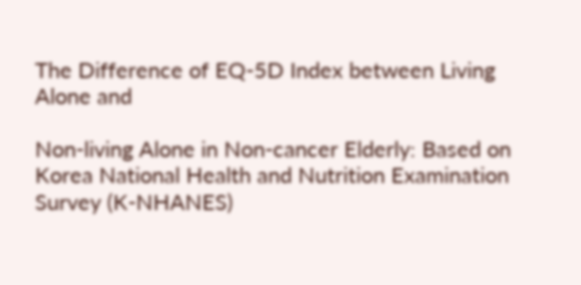The Difference of EQ-5D Index between Living Alone and

Non-living Alone in Non-cancer Elderly: Based on Korea National Health and Nutrition Examination Survey (K-NHANES)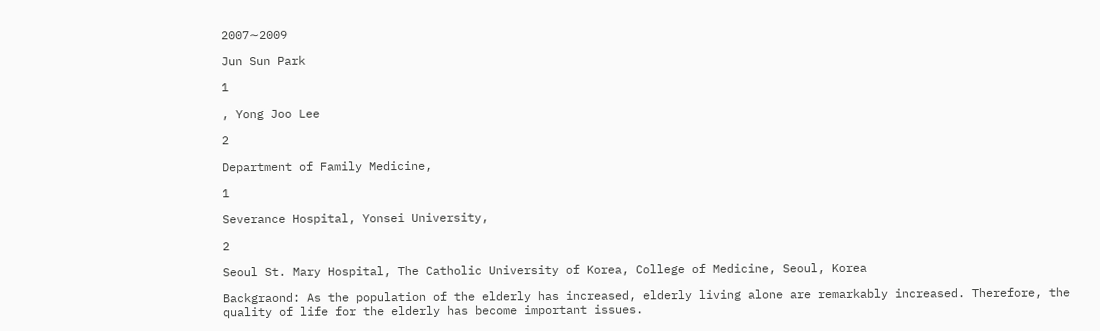2007∼2009

Jun Sun Park

1

, Yong Joo Lee

2

Department of Family Medicine,

1

Severance Hospital, Yonsei University,

2

Seoul St. Mary Hospital, The Catholic University of Korea, College of Medicine, Seoul, Korea

Backgraond: As the population of the elderly has increased, elderly living alone are remarkably increased. Therefore, the quality of life for the elderly has become important issues.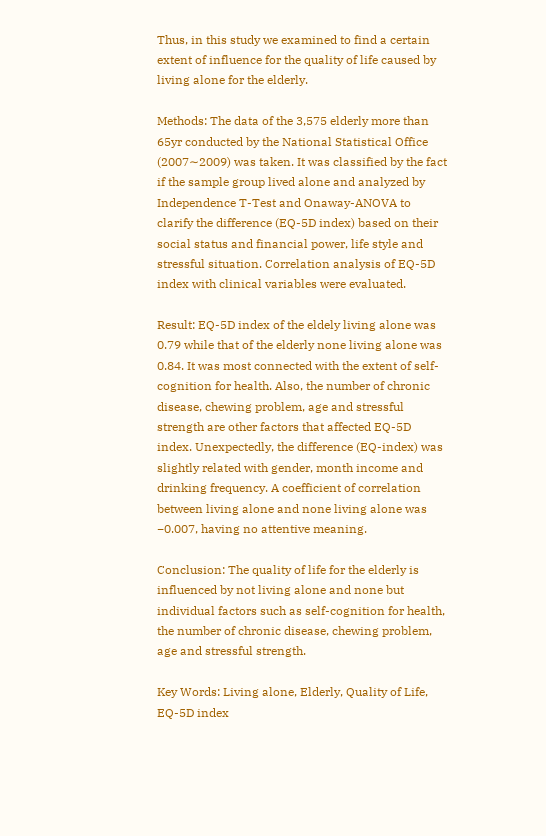Thus, in this study we examined to find a certain extent of influence for the quality of life caused by living alone for the elderly.

Methods: The data of the 3,575 elderly more than 65yr conducted by the National Statistical Office (2007∼2009) was taken. It was classified by the fact if the sample group lived alone and analyzed by Independence T-Test and Onaway-ANOVA to clarify the difference (EQ-5D index) based on their social status and financial power, life style and stressful situation. Correlation analysis of EQ-5D index with clinical variables were evaluated.

Result: EQ-5D index of the eldely living alone was 0.79 while that of the elderly none living alone was 0.84. It was most connected with the extent of self-cognition for health. Also, the number of chronic disease, chewing problem, age and stressful strength are other factors that affected EQ-5D index. Unexpectedly, the difference (EQ-index) was slightly related with gender, month income and drinking frequency. A coefficient of correlation between living alone and none living alone was −0.007, having no attentive meaning.

Conclusion: The quality of life for the elderly is influenced by not living alone and none but individual factors such as self-cognition for health, the number of chronic disease, chewing problem, age and stressful strength.

Key Words: Living alone, Elderly, Quality of Life, EQ-5D index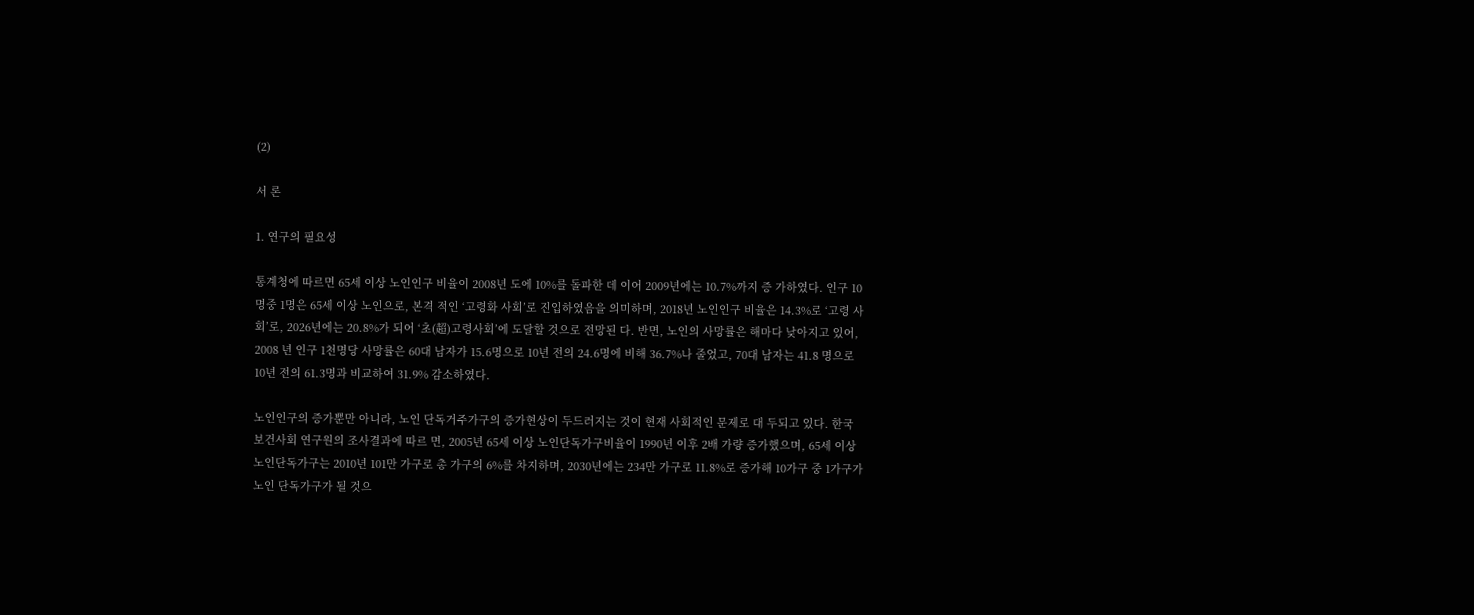(2)

서 론

1. 연구의 필요성

통계청에 따르면 65세 이상 노인인구 비율이 2008년 도에 10%를 돌파한 데 이어 2009년에는 10.7%까지 증 가하였다. 인구 10명중 1명은 65세 이상 노인으로, 본격 적인 ‘고령화 사회’로 진입하였음을 의미하며, 2018년 노인인구 비율은 14.3%로 ‘고령 사회’로, 2026년에는 20.8%가 되어 ‘초(超)고령사회’에 도달할 것으로 전망된 다. 반면, 노인의 사망률은 해마다 낮아지고 있어, 2008 년 인구 1천명당 사망률은 60대 남자가 15.6명으로 10년 전의 24.6명에 비해 36.7%나 줄었고, 70대 남자는 41.8 명으로 10년 전의 61.3명과 비교하여 31.9% 감소하였다.

노인인구의 증가뿐만 아니라, 노인 단독거주가구의 증가현상이 두드러지는 것이 현재 사회적인 문제로 대 두되고 있다. 한국 보건사회 연구원의 조사결과에 따르 면, 2005년 65세 이상 노인단독가구비율이 1990년 이후 2배 가량 증가했으며, 65세 이상 노인단독가구는 2010년 101만 가구로 총 가구의 6%를 차지하며, 2030년에는 234만 가구로 11.8%로 증가해 10가구 중 1가구가 노인 단독가구가 될 것으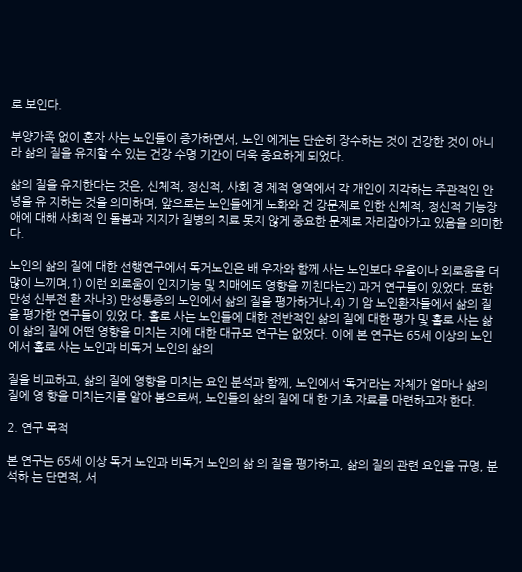로 보인다.

부양가족 없이 혼자 사는 노인들이 증가하면서, 노인 에게는 단순히 장수하는 것이 건강한 것이 아니라 삶의 질을 유지할 수 있는 건강 수명 기간이 더욱 중요하게 되었다.

삶의 질을 유지한다는 것은, 신체적, 정신적, 사회 경 제적 영역에서 각 개인이 지각하는 주관적인 안녕을 유 지하는 것을 의미하며, 앞으로는 노인들에게 노화와 건 강문제로 인한 신체적, 정신적 기능장애에 대해 사회적 인 돌봄과 지지가 질병의 치료 못지 않게 중요한 문제로 자리잡아가고 있음을 의미한다.

노인의 삶의 질에 대한 선행연구에서 독거노인은 배 우자와 함께 사는 노인보다 우울이나 외로움을 더 많이 느끼며,1) 이런 외로움이 인지기능 및 치매에도 영향을 끼친다는2) 과거 연구들이 있었다. 또한 만성 신부전 환 자나3) 만성통증의 노인에서 삶의 질을 평가하거나,4) 기 암 노인환자들에서 삶의 질을 평가한 연구들이 있었 다. 홀로 사는 노인들에 대한 전반적인 삶의 질에 대한 평가 및 홀로 사는 삶이 삶의 질에 어떤 영향을 미치는 지에 대한 대규모 연구는 없었다. 이에 본 연구는 65세 이상의 노인에서 홀로 사는 노인과 비독거 노인의 삶의

질을 비교하고, 삶의 질에 영향을 미치는 요인 분석과 함께, 노인에서 ‘독거’라는 자체가 얼마나 삶의 질에 영 향을 미치는지를 알아 봄으로써, 노인들의 삶의 질에 대 한 기초 자료를 마련하고자 한다.

2. 연구 목적

본 연구는 65세 이상 독거 노인과 비독거 노인의 삶 의 질을 평가하고, 삶의 질의 관련 요인을 규명, 분석하 는 단면적, 서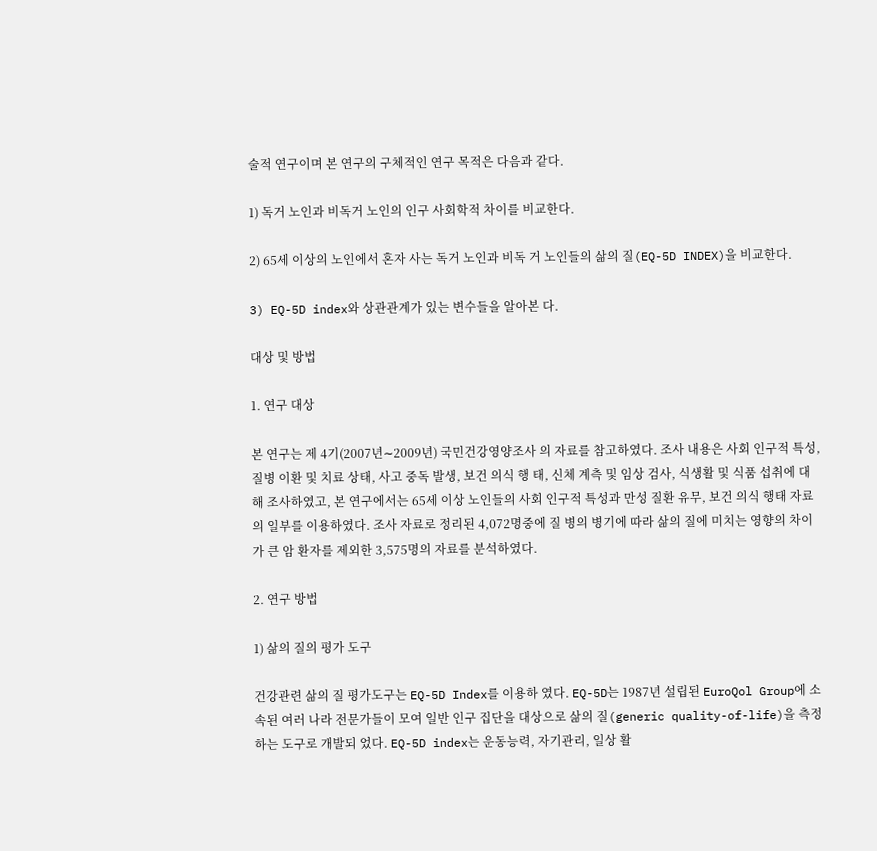술적 연구이며 본 연구의 구체적인 연구 목적은 다음과 같다.

1) 독거 노인과 비독거 노인의 인구 사회학적 차이를 비교한다.

2) 65세 이상의 노인에서 혼자 사는 독거 노인과 비독 거 노인들의 삶의 질(EQ-5D INDEX)을 비교한다.

3) EQ-5D index와 상관관계가 있는 변수들을 알아본 다.

대상 및 방법

1. 연구 대상

본 연구는 제 4기(2007년∼2009년) 국민건강영양조사 의 자료를 참고하였다. 조사 내용은 사회 인구적 특성, 질병 이환 및 치료 상태, 사고 중독 발생, 보건 의식 행 태, 신체 계측 및 임상 검사, 식생활 및 식품 섭취에 대 해 조사하였고, 본 연구에서는 65세 이상 노인들의 사회 인구적 특성과 만성 질환 유무, 보건 의식 행태 자료의 일부를 이용하였다. 조사 자료로 정리된 4,072명중에 질 병의 병기에 따라 삶의 질에 미치는 영향의 차이가 큰 암 환자를 제외한 3,575명의 자료를 분석하였다.

2. 연구 방법

1) 삶의 질의 평가 도구

건강관련 삶의 질 평가도구는 EQ-5D Index를 이용하 였다. EQ-5D는 1987년 설립된 EuroQol Group에 소속된 여러 나라 전문가들이 모여 일반 인구 집단을 대상으로 삶의 질(generic quality-of-life)을 측정하는 도구로 개발되 었다. EQ-5D index는 운동능력, 자기관리, 일상 활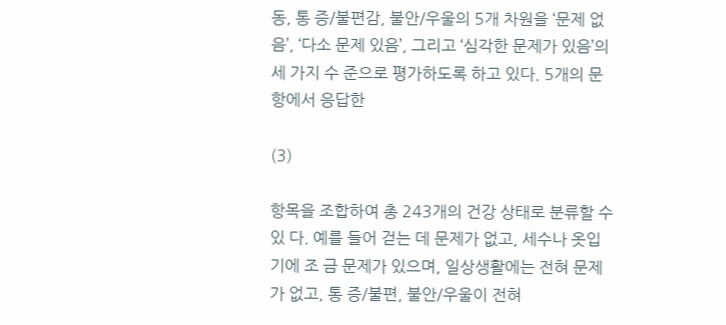동, 통 증/불편감, 불안/우울의 5개 차원을 ‘문제 없음’, ‘다소 문제 있음’, 그리고 ‘심각한 문제가 있음’의 세 가지 수 준으로 평가하도록 하고 있다. 5개의 문항에서 응답한

(3)

항목을 조합하여 총 243개의 건강 상태로 분류할 수 있 다. 예를 들어 걷는 데 문제가 없고, 세수나 옷입기에 조 금 문제가 있으며, 일상생활에는 전혀 문제가 없고, 통 증/불편, 불안/우울이 전혀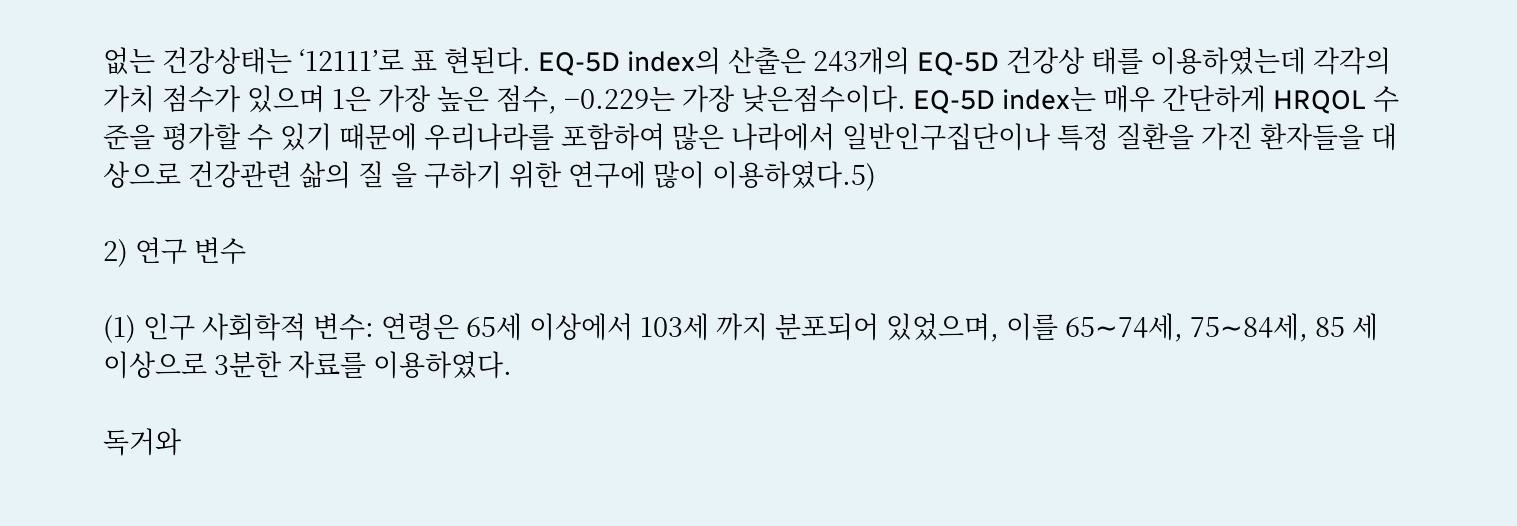없는 건강상태는 ‘12111’로 표 현된다. EQ-5D index의 산출은 243개의 EQ-5D 건강상 태를 이용하였는데 각각의 가치 점수가 있으며 1은 가장 높은 점수, −0.229는 가장 낮은점수이다. EQ-5D index는 매우 간단하게 HRQOL 수준을 평가할 수 있기 때문에 우리나라를 포함하여 많은 나라에서 일반인구집단이나 특정 질환을 가진 환자들을 대상으로 건강관련 삶의 질 을 구하기 위한 연구에 많이 이용하였다.5)

2) 연구 변수

(1) 인구 사회학적 변수: 연령은 65세 이상에서 103세 까지 분포되어 있었으며, 이를 65∼74세, 75∼84세, 85 세 이상으로 3분한 자료를 이용하였다.

독거와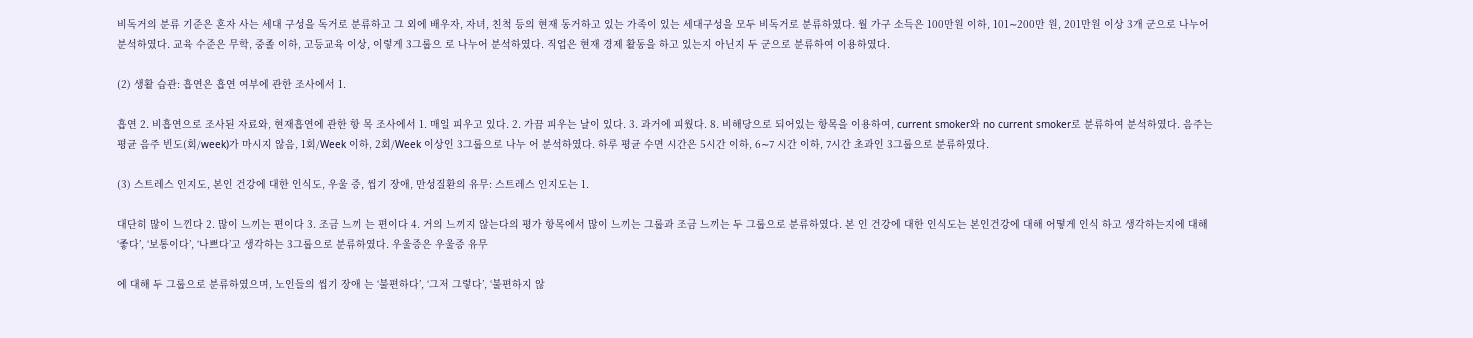비독거의 분류 기준은 혼자 사는 세대 구성을 독거로 분류하고 그 외에 배우자, 자녀, 친척 등의 현재 동거하고 있는 가족이 있는 세대구성을 모두 비독거로 분류하였다. 월 가구 소득은 100만원 이하, 101∼200만 원, 201만원 이상 3개 군으로 나누어 분석하였다. 교육 수준은 무학, 중졸 이하, 고등교육 이상, 이렇게 3그룹으 로 나누어 분석하였다. 직업은 현재 경제 활동을 하고 있는지 아닌지 두 군으로 분류하여 이용하였다.

(2) 생활 습관: 흡연은 흡연 여부에 관한 조사에서 1.

흡연 2. 비흡연으로 조사된 자료와, 현재흡연에 관한 항 목 조사에서 1. 매일 피우고 있다. 2. 가끔 피우는 날이 있다. 3. 과거에 피웠다. 8. 비해당으로 되어있는 항목을 이용하여, current smoker와 no current smoker로 분류하여 분석하였다. 음주는 평균 음주 빈도(회/week)가 마시지 않음, 1회/Week 이하, 2회/Week 이상인 3그룹으로 나누 어 분석하였다. 하루 평균 수면 시간은 5시간 이하, 6∼7 시간 이하, 7시간 초과인 3그룹으로 분류하였다.

(3) 스트레스 인지도, 본인 건강에 대한 인식도, 우울 증, 씹기 장애, 만성질환의 유무: 스트레스 인지도는 1.

대단히 많이 느낀다 2. 많이 느끼는 편이다 3. 조금 느끼 는 편이다 4. 거의 느끼지 않는다의 평가 항목에서 많이 느끼는 그룹과 조금 느끼는 두 그룹으로 분류하였다. 본 인 건강에 대한 인식도는 본인건강에 대해 어떻게 인식 하고 생각하는지에 대해 ‘좋다’, ‘보통이다’, ‘나쁘다’고 생각하는 3그룹으로 분류하였다. 우울증은 우울증 유무

에 대해 두 그룹으로 분류하였으며, 노인들의 씹기 장애 는 ‘불편하다’, ‘그저 그렇다’, ‘불편하지 않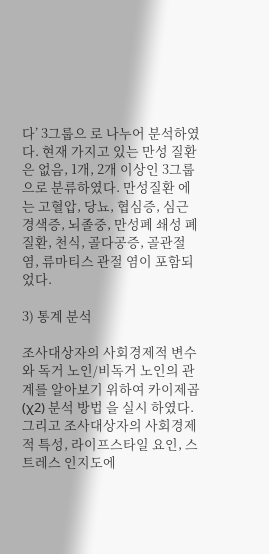다’ 3그룹으 로 나누어 분석하였다. 현재 가지고 있는 만성 질환은 없음, 1개, 2개 이상인 3그룹으로 분류하였다. 만성질환 에는 고혈압, 당뇨, 협심증, 심근경색증, 뇌졸중, 만성폐 쇄성 폐질환, 천식, 골다공증, 골관절염, 류마티스 관절 염이 포함되었다.

3) 통계 분석

조사대상자의 사회경제적 변수와 독거 노인/비독거 노인의 관계를 알아보기 위하여 카이제곱(χ2) 분석 방법 을 실시 하였다. 그리고 조사대상자의 사회경제적 특성, 라이프스타일 요인, 스트레스 인지도에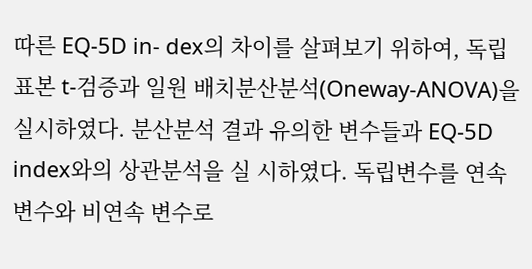따른 EQ-5D in- dex의 차이를 살펴보기 위하여, 독립표본 t-검증과 일원 배치분산분석(Oneway-ANOVA)을 실시하였다. 분산분석 결과 유의한 변수들과 EQ-5D index와의 상관분석을 실 시하였다. 독립변수를 연속변수와 비연속 변수로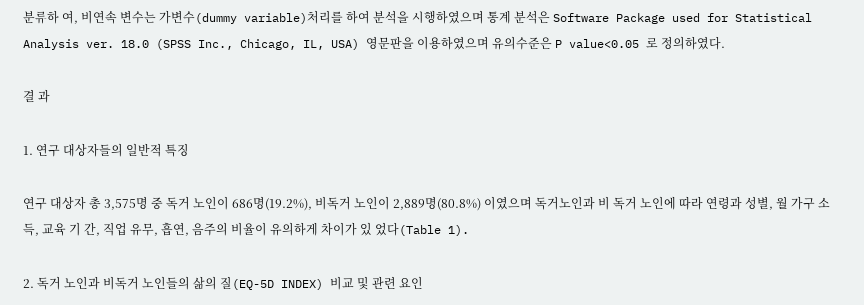분류하 여, 비연속 변수는 가변수(dummy variable)처리를 하여 분석을 시행하였으며 통계 분석은 Software Package used for Statistical Analysis ver. 18.0 (SPSS Inc., Chicago, IL, USA) 영문판을 이용하였으며 유의수준은 P value<0.05 로 정의하였다.

결 과

1. 연구 대상자들의 일반적 특징

연구 대상자 총 3,575명 중 독거 노인이 686명(19.2%), 비독거 노인이 2,889명(80.8%) 이였으며 독거노인과 비 독거 노인에 따라 연령과 성별, 월 가구 소득, 교육 기 간, 직업 유무, 흡연, 음주의 비율이 유의하게 차이가 있 었다(Table 1).

2. 독거 노인과 비독거 노인들의 삶의 질(EQ-5D INDEX) 비교 및 관련 요인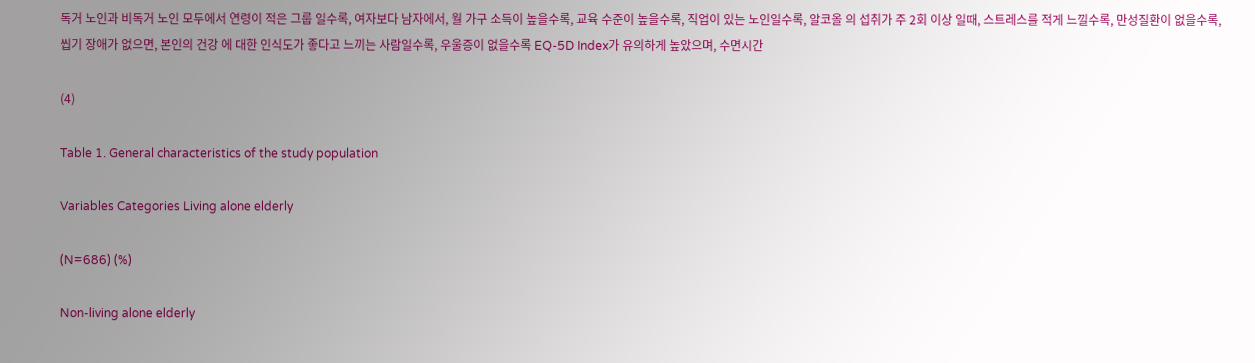독거 노인과 비독거 노인 모두에서 연령이 적은 그룹 일수록, 여자보다 남자에서, 월 가구 소득이 높을수록, 교육 수준이 높을수록, 직업이 있는 노인일수록, 알코올 의 섭취가 주 2회 이상 일때, 스트레스를 적게 느낄수록, 만성질환이 없을수록, 씹기 장애가 없으면, 본인의 건강 에 대한 인식도가 좋다고 느끼는 사람일수록, 우울증이 없을수록 EQ-5D Index가 유의하게 높았으며, 수면시간

(4)

Table 1. General characteristics of the study population

Variables Categories Living alone elderly

(N=686) (%)

Non-living alone elderly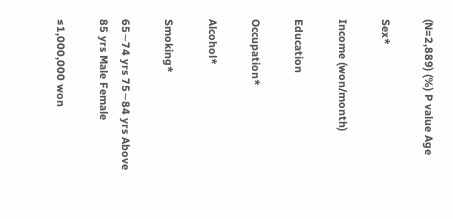(N=2,889) (%) P value Age

Sex*

Income (won/month)

Education

Occupation*

Alcohol*

Smoking*

65∼74 yrs 75∼84 yrs Above 85 yrs Male Female

≤1,000,000 won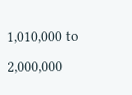1,010,000 to 2,000,000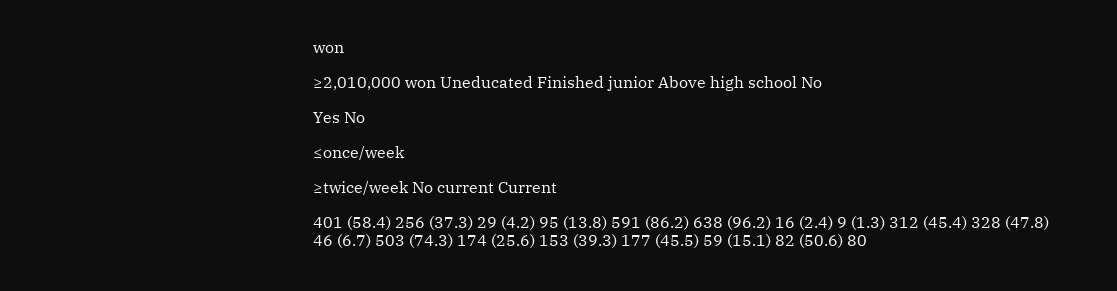won

≥2,010,000 won Uneducated Finished junior Above high school No

Yes No

≤once/week

≥twice/week No current Current

401 (58.4) 256 (37.3) 29 (4.2) 95 (13.8) 591 (86.2) 638 (96.2) 16 (2.4) 9 (1.3) 312 (45.4) 328 (47.8) 46 (6.7) 503 (74.3) 174 (25.6) 153 (39.3) 177 (45.5) 59 (15.1) 82 (50.6) 80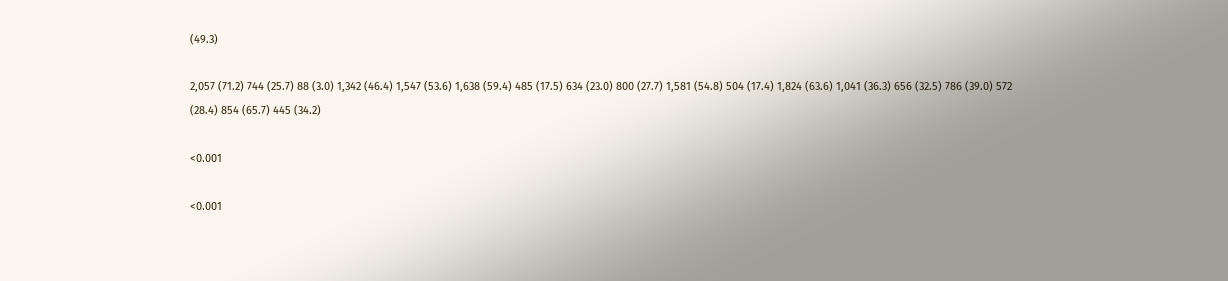(49.3)

2,057 (71.2) 744 (25.7) 88 (3.0) 1,342 (46.4) 1,547 (53.6) 1,638 (59.4) 485 (17.5) 634 (23.0) 800 (27.7) 1,581 (54.8) 504 (17.4) 1,824 (63.6) 1,041 (36.3) 656 (32.5) 786 (39.0) 572 (28.4) 854 (65.7) 445 (34.2)

<0.001

<0.001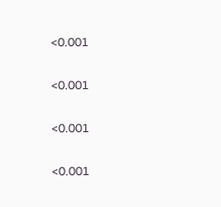<0.001

<0.001

<0.001

<0.001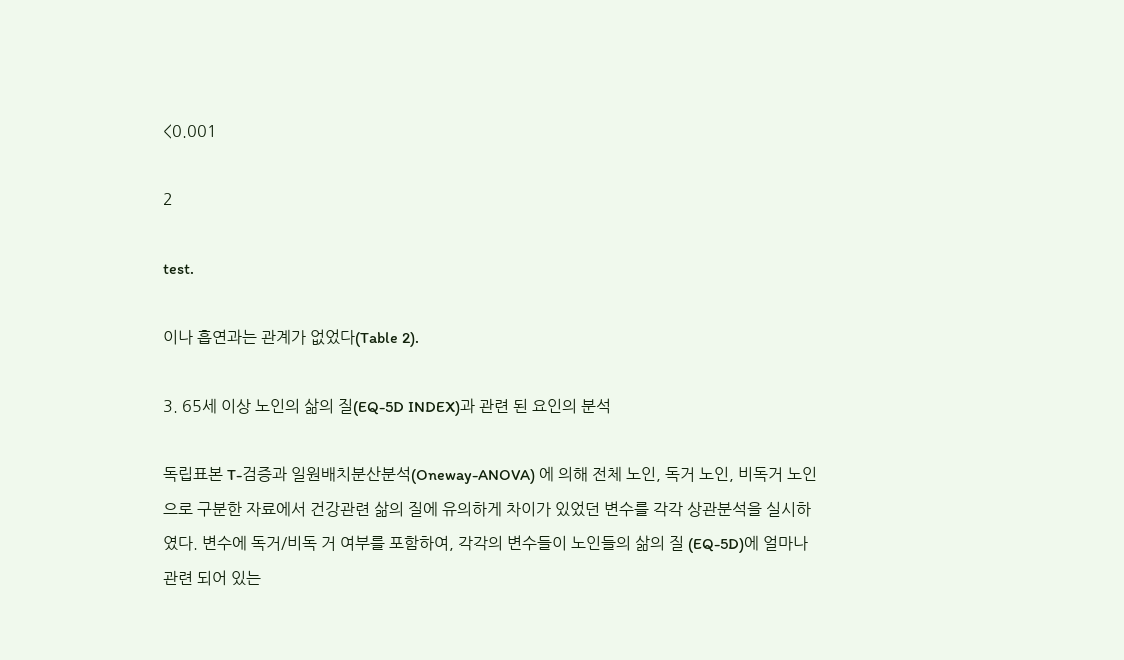<0.001

2

test.

이나 흡연과는 관계가 없었다(Table 2).

3. 65세 이상 노인의 삶의 질(EQ-5D INDEX)과 관련 된 요인의 분석

독립표본 T-검증과 일원배치분산분석(Oneway-ANOVA) 에 의해 전체 노인, 독거 노인, 비독거 노인으로 구분한 자료에서 건강관련 삶의 질에 유의하게 차이가 있었던 변수를 각각 상관분석을 실시하였다. 변수에 독거/비독 거 여부를 포함하여, 각각의 변수들이 노인들의 삶의 질 (EQ-5D)에 얼마나 관련 되어 있는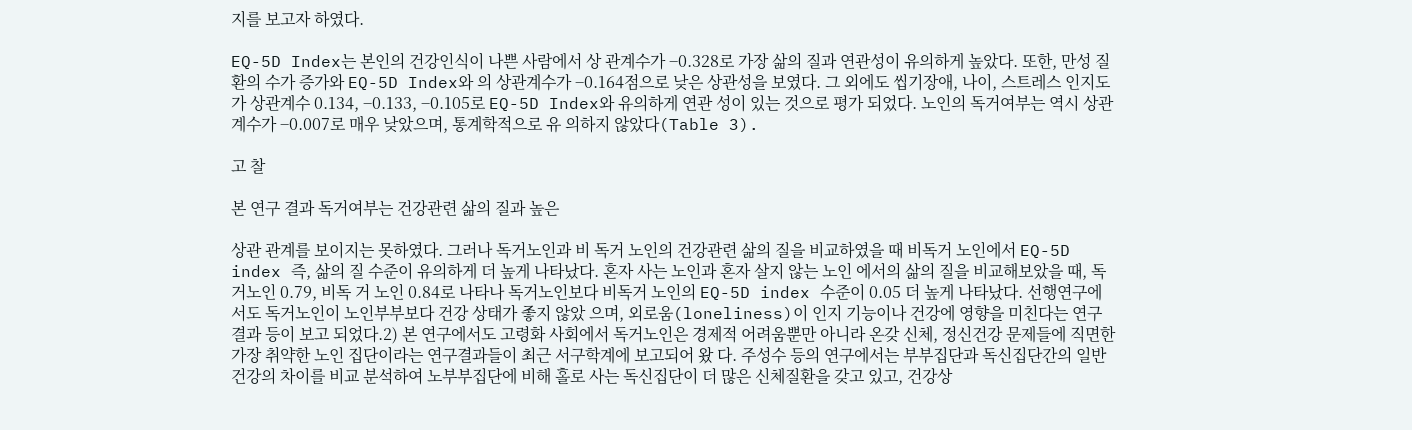지를 보고자 하였다.

EQ-5D Index는 본인의 건강인식이 나쁜 사람에서 상 관계수가 −0.328로 가장 삶의 질과 연관성이 유의하게 높았다. 또한, 만성 질환의 수가 증가와 EQ-5D Index와 의 상관계수가 −0.164점으로 낮은 상관성을 보였다. 그 외에도 씹기장애, 나이, 스트레스 인지도가 상관계수 0.134, −0.133, −0.105로 EQ-5D Index와 유의하게 연관 성이 있는 것으로 평가 되었다. 노인의 독거여부는 역시 상관계수가 −0.007로 매우 낮았으며, 통계학적으로 유 의하지 않았다(Table 3).

고 찰

본 연구 결과 독거여부는 건강관련 삶의 질과 높은

상관 관계를 보이지는 못하였다. 그러나 독거노인과 비 독거 노인의 건강관련 삶의 질을 비교하였을 때 비독거 노인에서 EQ-5D index 즉, 삶의 질 수준이 유의하게 더 높게 나타났다. 혼자 사는 노인과 혼자 살지 않는 노인 에서의 삶의 질을 비교해보았을 때, 독거노인 0.79, 비독 거 노인 0.84로 나타나 독거노인보다 비독거 노인의 EQ-5D index 수준이 0.05 더 높게 나타났다. 선행연구에 서도 독거노인이 노인부부보다 건강 상태가 좋지 않았 으며, 외로움(loneliness)이 인지 기능이나 건강에 영향을 미친다는 연구 결과 등이 보고 되었다.2) 본 연구에서도 고령화 사회에서 독거노인은 경제적 어려움뿐만 아니라 온갖 신체, 정신건강 문제들에 직면한 가장 취약한 노인 집단이라는 연구결과들이 최근 서구학계에 보고되어 왔 다. 주성수 등의 연구에서는 부부집단과 독신집단간의 일반 건강의 차이를 비교 분석하여 노부부집단에 비해 홀로 사는 독신집단이 더 많은 신체질환을 갖고 있고, 건강상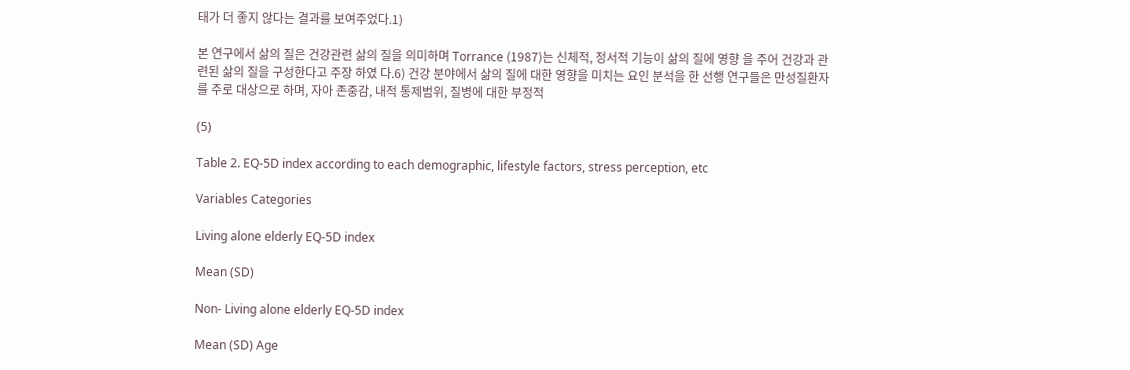태가 더 좋지 않다는 결과를 보여주었다.1)

본 연구에서 삶의 질은 건강관련 삶의 질을 의미하며 Torrance (1987)는 신체적, 정서적 기능이 삶의 질에 영향 을 주어 건강과 관련된 삶의 질을 구성한다고 주장 하였 다.6) 건강 분야에서 삶의 질에 대한 영향을 미치는 요인 분석을 한 선행 연구들은 만성질환자를 주로 대상으로 하며, 자아 존중감, 내적 통제범위, 질병에 대한 부정적

(5)

Table 2. EQ-5D index according to each demographic, lifestyle factors, stress perception, etc

Variables Categories

Living alone elderly EQ-5D index

Mean (SD)

Non- Living alone elderly EQ-5D index

Mean (SD) Age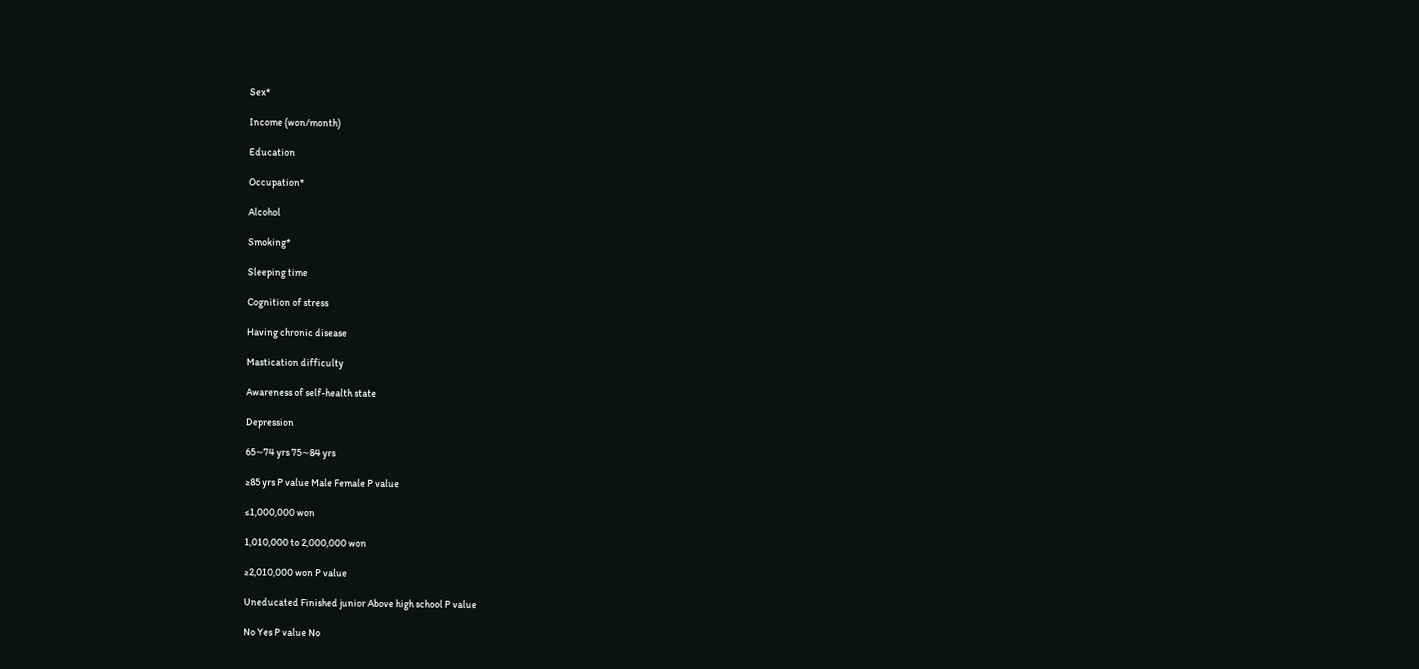Sex*

Income (won/month)

Education

Occupation*

Alcohol

Smoking*

Sleeping time

Cognition of stress

Having chronic disease

Mastication difficulty

Awareness of self-health state

Depression

65∼74 yrs 75∼84 yrs

≥85 yrs P value Male Female P value

≤1,000,000 won

1,010,000 to 2,000,000 won

≥2,010,000 won P value

Uneducated Finished junior Above high school P value

No Yes P value No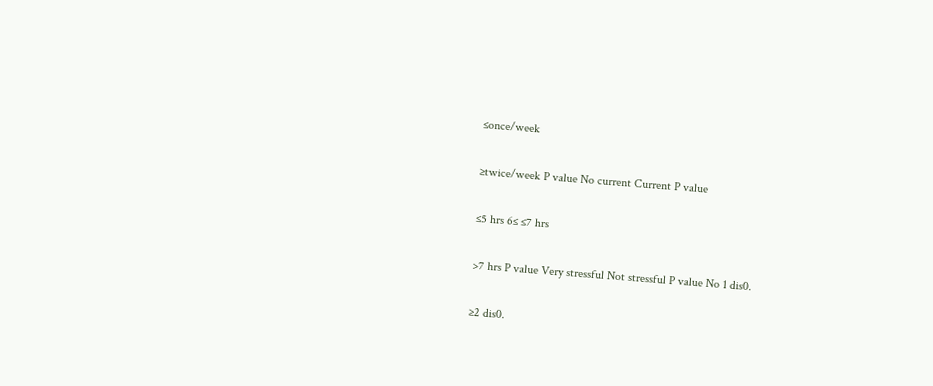≤once/week

≥twice/week P value No current Current P value

≤5 hrs 6≤ ≤7 hrs

>7 hrs P value Very stressful Not stressful P value No 1 dis0.

≥2 dis0.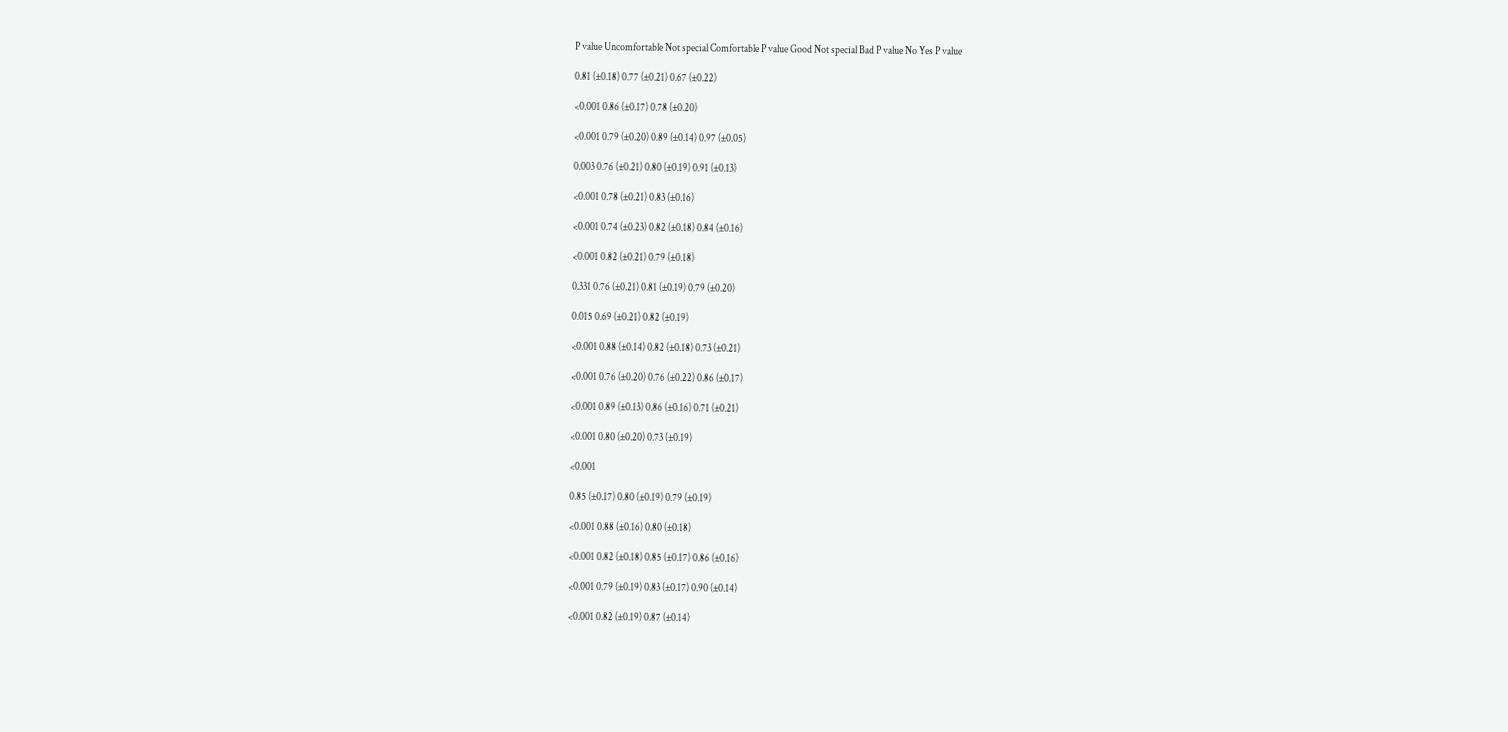P value Uncomfortable Not special Comfortable P value Good Not special Bad P value No Yes P value

0.81 (±0.18) 0.77 (±0.21) 0.67 (±0.22)

<0.001 0.86 (±0.17) 0.78 (±0.20)

<0.001 0.79 (±0.20) 0.89 (±0.14) 0.97 (±0.05)

0.003 0.76 (±0.21) 0.80 (±0.19) 0.91 (±0.13)

<0.001 0.78 (±0.21) 0.83 (±0.16)

<0.001 0.74 (±0.23) 0.82 (±0.18) 0.84 (±0.16)

<0.001 0.82 (±0.21) 0.79 (±0.18)

0.331 0.76 (±0.21) 0.81 (±0.19) 0.79 (±0.20)

0.015 0.69 (±0.21) 0.82 (±0.19)

<0.001 0.88 (±0.14) 0.82 (±0.18) 0.73 (±0.21)

<0.001 0.76 (±0.20) 0.76 (±0.22) 0.86 (±0.17)

<0.001 0.89 (±0.13) 0.86 (±0.16) 0.71 (±0.21)

<0.001 0.80 (±0.20) 0.73 (±0.19)

<0.001

0.85 (±0.17) 0.80 (±0.19) 0.79 (±0.19)

<0.001 0.88 (±0.16) 0.80 (±0.18)

<0.001 0.82 (±0.18) 0.85 (±0.17) 0.86 (±0.16)

<0.001 0.79 (±0.19) 0.83 (±0.17) 0.90 (±0.14)

<0.001 0.82 (±0.19) 0.87 (±0.14)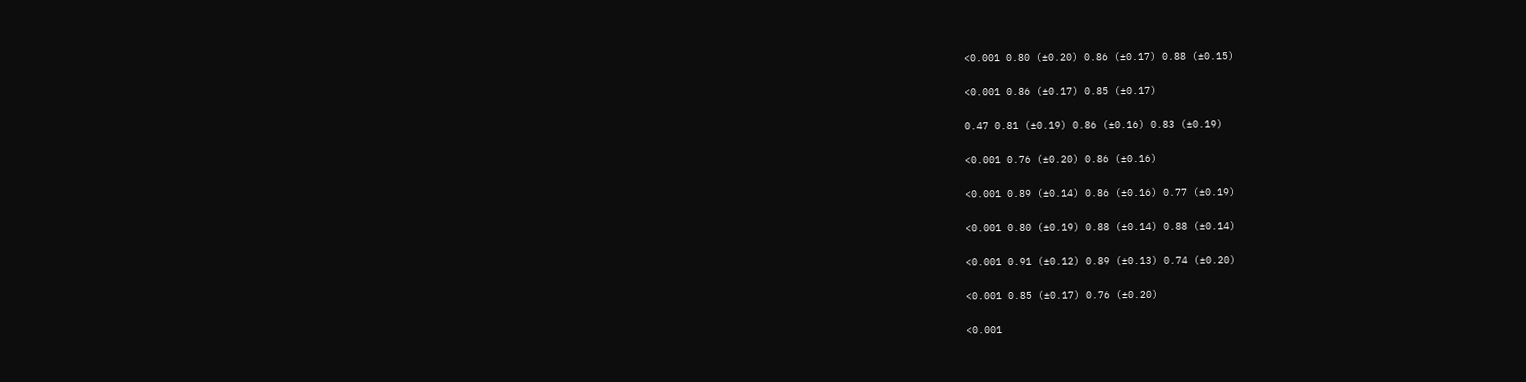<0.001 0.80 (±0.20) 0.86 (±0.17) 0.88 (±0.15)

<0.001 0.86 (±0.17) 0.85 (±0.17)

0.47 0.81 (±0.19) 0.86 (±0.16) 0.83 (±0.19)

<0.001 0.76 (±0.20) 0.86 (±0.16)

<0.001 0.89 (±0.14) 0.86 (±0.16) 0.77 (±0.19)

<0.001 0.80 (±0.19) 0.88 (±0.14) 0.88 (±0.14)

<0.001 0.91 (±0.12) 0.89 (±0.13) 0.74 (±0.20)

<0.001 0.85 (±0.17) 0.76 (±0.20)

<0.001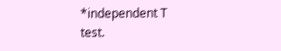*independent T test.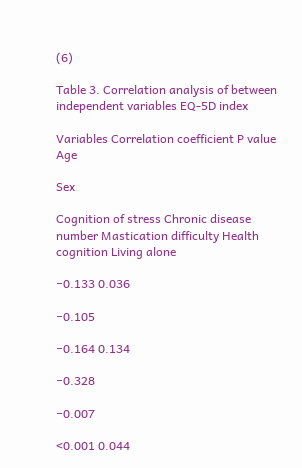(6)

Table 3. Correlation analysis of between independent variables EQ-5D index

Variables Correlation coefficient P value Age

Sex

Cognition of stress Chronic disease number Mastication difficulty Health cognition Living alone

−0.133 0.036

−0.105

−0.164 0.134

−0.328

−0.007

<0.001 0.044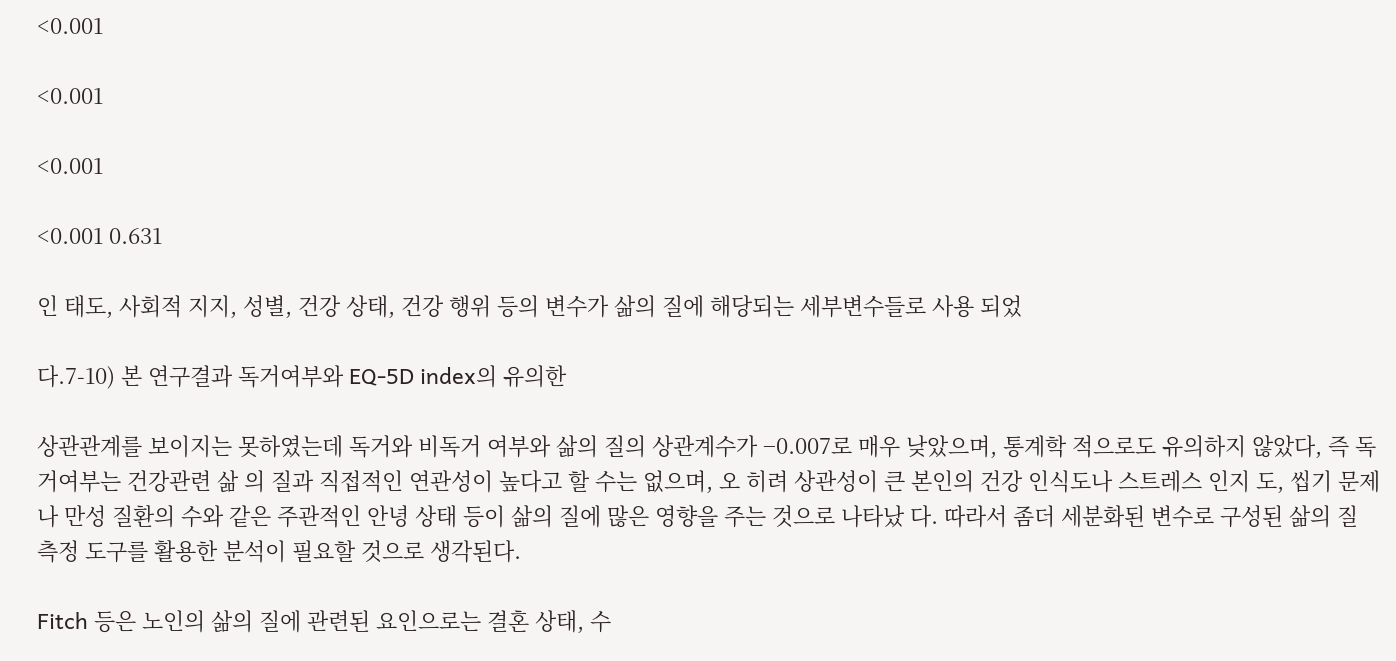<0.001

<0.001

<0.001

<0.001 0.631

인 태도, 사회적 지지, 성별, 건강 상태, 건강 행위 등의 변수가 삶의 질에 해당되는 세부변수들로 사용 되었

다.7-10) 본 연구결과 독거여부와 EQ-5D index의 유의한

상관관계를 보이지는 못하였는데 독거와 비독거 여부와 삶의 질의 상관계수가 −0.007로 매우 낮았으며, 통계학 적으로도 유의하지 않았다, 즉 독거여부는 건강관련 삶 의 질과 직접적인 연관성이 높다고 할 수는 없으며, 오 히려 상관성이 큰 본인의 건강 인식도나 스트레스 인지 도, 씹기 문제나 만성 질환의 수와 같은 주관적인 안녕 상태 등이 삶의 질에 많은 영향을 주는 것으로 나타났 다. 따라서 좀더 세분화된 변수로 구성된 삶의 질 측정 도구를 활용한 분석이 필요할 것으로 생각된다.

Fitch 등은 노인의 삶의 질에 관련된 요인으로는 결혼 상태, 수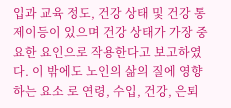입과 교육 정도, 건강 상태 및 건강 통제이등이 있으며 건강 상태가 가장 중요한 요인으로 작용한다고 보고하였다. 이 밖에도 노인의 삶의 질에 영향하는 요소 로 연령, 수입, 건강, 은퇴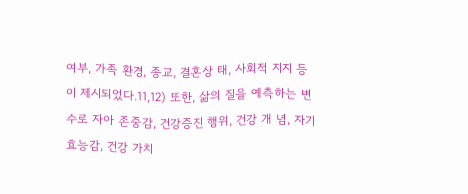여부, 가족 환경, 종교, 결혼상 태, 사회적 지지 등이 제시되었다.11,12) 또한, 삶의 질을 예측하는 변수로 자아 존중감, 건강증진 행위, 건강 개 념, 자기 효능감, 건강 가치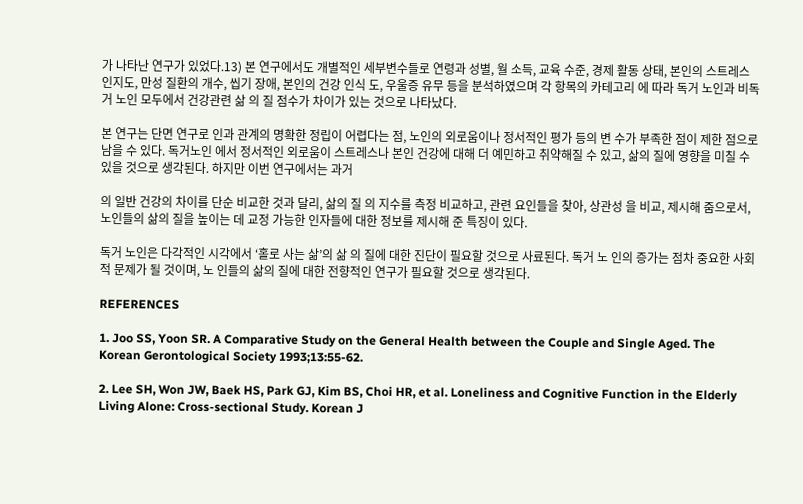가 나타난 연구가 있었다.13) 본 연구에서도 개별적인 세부변수들로 연령과 성별, 월 소득, 교육 수준, 경제 활동 상태, 본인의 스트레스 인지도, 만성 질환의 개수, 씹기 장애, 본인의 건강 인식 도, 우울증 유무 등을 분석하였으며 각 항목의 카테고리 에 따라 독거 노인과 비독거 노인 모두에서 건강관련 삶 의 질 점수가 차이가 있는 것으로 나타났다.

본 연구는 단면 연구로 인과 관계의 명확한 정립이 어렵다는 점, 노인의 외로움이나 정서적인 평가 등의 변 수가 부족한 점이 제한 점으로 남을 수 있다. 독거노인 에서 정서적인 외로움이 스트레스나 본인 건강에 대해 더 예민하고 취약해질 수 있고, 삶의 질에 영향을 미칠 수 있을 것으로 생각된다. 하지만 이번 연구에서는 과거

의 일반 건강의 차이를 단순 비교한 것과 달리, 삶의 질 의 지수를 측정 비교하고, 관련 요인들을 찾아, 상관성 을 비교, 제시해 줌으로서, 노인들의 삶의 질을 높이는 데 교정 가능한 인자들에 대한 정보를 제시해 준 특징이 있다.

독거 노인은 다각적인 시각에서 ‘홀로 사는 삶’의 삶 의 질에 대한 진단이 필요할 것으로 사료된다. 독거 노 인의 증가는 점차 중요한 사회적 문제가 될 것이며, 노 인들의 삶의 질에 대한 전향적인 연구가 필요할 것으로 생각된다.

REFERENCES

1. Joo SS, Yoon SR. A Comparative Study on the General Health between the Couple and Single Aged. The Korean Gerontological Society 1993;13:55-62.

2. Lee SH, Won JW, Baek HS, Park GJ, Kim BS, Choi HR, et al. Loneliness and Cognitive Function in the Elderly Living Alone: Cross-sectional Study. Korean J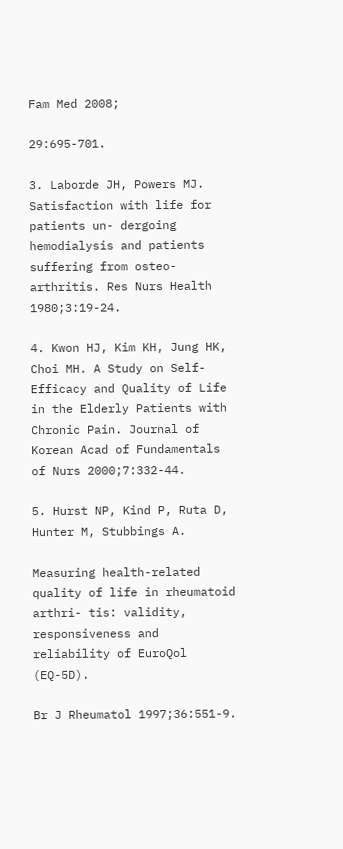Fam Med 2008;

29:695-701.

3. Laborde JH, Powers MJ. Satisfaction with life for patients un- dergoing hemodialysis and patients suffering from osteo- arthritis. Res Nurs Health 1980;3:19-24.

4. Kwon HJ, Kim KH, Jung HK, Choi MH. A Study on Self-Efficacy and Quality of Life in the Elderly Patients with Chronic Pain. Journal of Korean Acad of Fundamentals of Nurs 2000;7:332-44.

5. Hurst NP, Kind P, Ruta D, Hunter M, Stubbings A.

Measuring health-related quality of life in rheumatoid arthri- tis: validity, responsiveness and reliability of EuroQol (EQ-5D).

Br J Rheumatol 1997;36:551-9.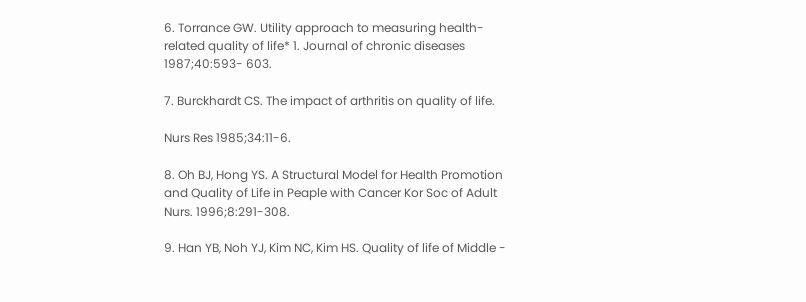6. Torrance GW. Utility approach to measuring health-related quality of life* 1. Journal of chronic diseases 1987;40:593- 603.

7. Burckhardt CS. The impact of arthritis on quality of life.

Nurs Res 1985;34:11-6.

8. Oh BJ, Hong YS. A Structural Model for Health Promotion and Quality of Life in Peaple with Cancer Kor Soc of Adult Nurs. 1996;8:291-308.

9. Han YB, Noh YJ, Kim NC, Kim HS. Quality of life of Middle -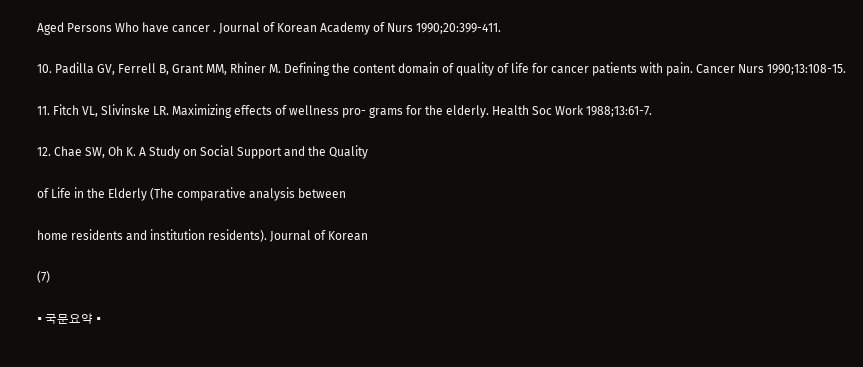Aged Persons Who have cancer . Journal of Korean Academy of Nurs 1990;20:399-411.

10. Padilla GV, Ferrell B, Grant MM, Rhiner M. Defining the content domain of quality of life for cancer patients with pain. Cancer Nurs 1990;13:108-15.

11. Fitch VL, Slivinske LR. Maximizing effects of wellness pro- grams for the elderly. Health Soc Work 1988;13:61-7.

12. Chae SW, Oh K. A Study on Social Support and the Quality

of Life in the Elderly (The comparative analysis between

home residents and institution residents). Journal of Korean

(7)

▪ 국문요약 ▪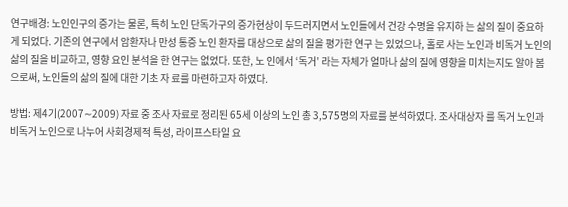연구배경: 노인인구의 증가는 물론, 특히 노인 단독가구의 증가현상이 두드러지면서 노인들에서 건강 수명을 유지하 는 삶의 질이 중요하게 되었다. 기존의 연구에서 암환자나 만성 통증 노인 환자를 대상으로 삶의 질을 평가한 연구 는 있었으나, 홀로 사는 노인과 비독거 노인의 삶의 질을 비교하고, 영향 요인 분석을 한 연구는 없었다. 또한, 노 인에서 ‘독거’ 라는 자체가 얼마나 삶의 질에 영향을 미치는지도 알아 봄으로써, 노인들의 삶의 질에 대한 기초 자 료를 마련하고자 하였다.

방법: 제4기(2007∼2009) 자료 중 조사 자료로 정리된 65세 이상의 노인 총 3,575명의 자료를 분석하였다. 조사대상자 를 독거 노인과 비독거 노인으로 나누어 사회경제적 특성, 라이프스타일 요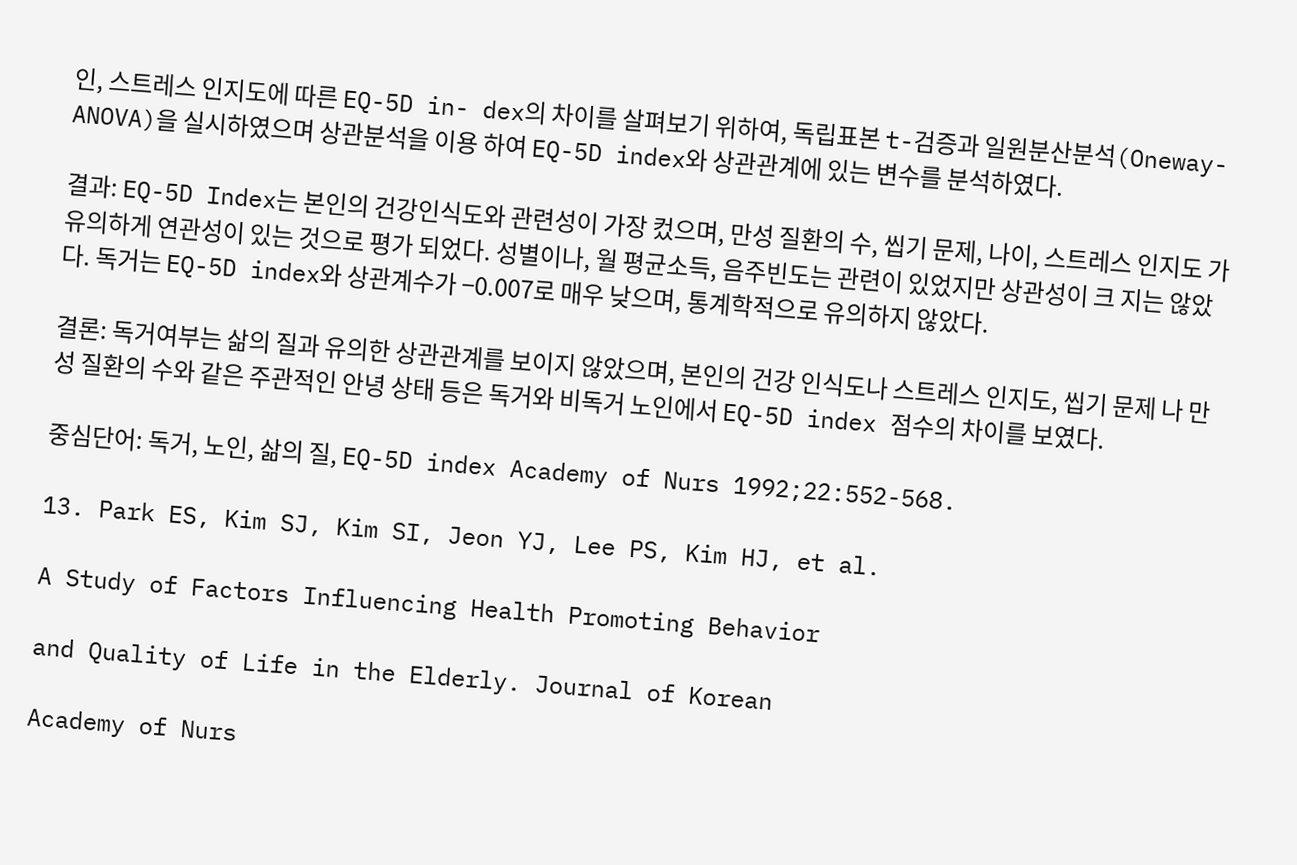인, 스트레스 인지도에 따른 EQ-5D in- dex의 차이를 살펴보기 위하여, 독립표본 t-검증과 일원분산분석(Oneway-ANOVA)을 실시하였으며 상관분석을 이용 하여 EQ-5D index와 상관관계에 있는 변수를 분석하였다.

결과: EQ-5D Index는 본인의 건강인식도와 관련성이 가장 컸으며, 만성 질환의 수, 씹기 문제, 나이, 스트레스 인지도 가 유의하게 연관성이 있는 것으로 평가 되었다. 성별이나, 월 평균소득, 음주빈도는 관련이 있었지만 상관성이 크 지는 않았다. 독거는 EQ-5D index와 상관계수가 −0.007로 매우 낮으며, 통계학적으로 유의하지 않았다.

결론: 독거여부는 삶의 질과 유의한 상관관계를 보이지 않았으며, 본인의 건강 인식도나 스트레스 인지도, 씹기 문제 나 만성 질환의 수와 같은 주관적인 안녕 상태 등은 독거와 비독거 노인에서 EQ-5D index 점수의 차이를 보였다.

중심단어: 독거, 노인, 삶의 질, EQ-5D index Academy of Nurs 1992;22:552-568.

13. Park ES, Kim SJ, Kim SI, Jeon YJ, Lee PS, Kim HJ, et al.

A Study of Factors Influencing Health Promoting Behavior

and Quality of Life in the Elderly. Journal of Korean

Academy of Nurs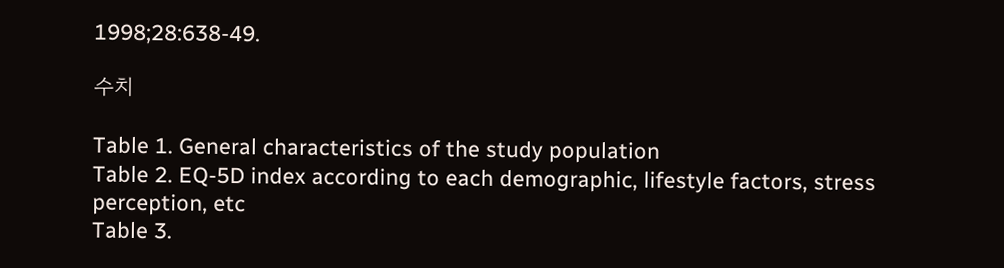1998;28:638-49.

수치

Table 1. General characteristics of the study population
Table 2. EQ-5D index according to each demographic, lifestyle factors, stress perception, etc
Table 3.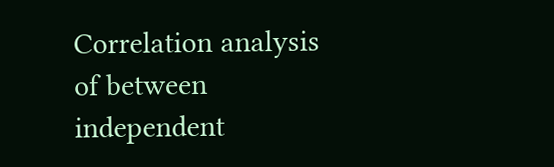Correlation analysis of between independent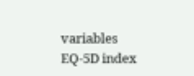variables EQ-5D index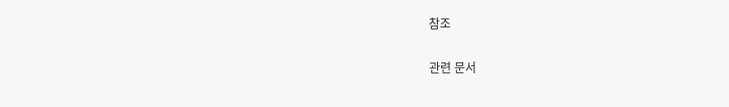참조

관련 문서